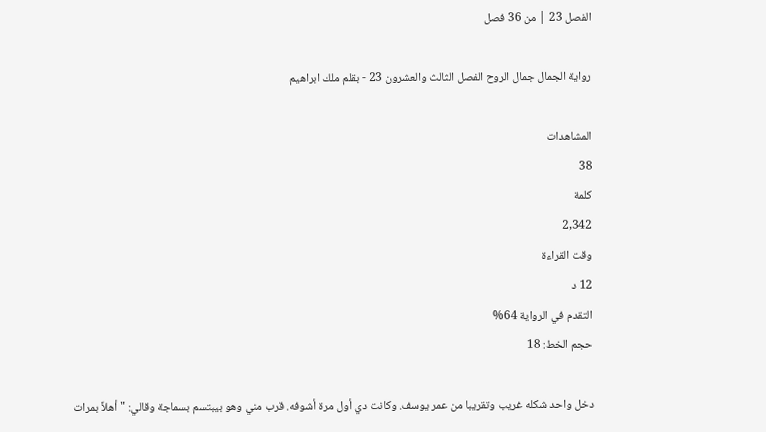الفصل 23 | من 36 فصل

رواية الجمال جمال الروح الفصل الثالث والعشرون 23 - بقلم ملك ابراهيم

المشاهدات
38
كلمة
2,342
وقت القراءة
12 د
التقدم في الرواية 64%
حجم الخط: 18

دخل واحد شكله غريب وتقريبا من عمر يوسف. وكانت دي أول مرة أشوفه. قرب مني وهو بيبتسم بسماجة وقالي: "أهلاً بمرات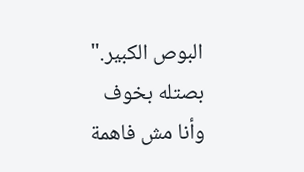البوص الكبير." بصتله بخوف وأنا مش فاهمة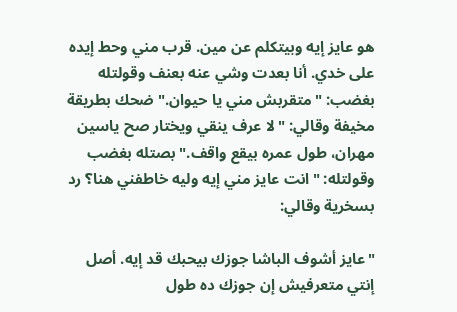هو عايز إيه وبيتكلم عن مين. قرب مني وحط إيده على خدي. أنا بعدت وشي عنه بعنف وقولتله بغضب: "متقربش مني يا حيوان." ضحك بطريقة مخيفة وقالي: "لا عرف ينقي ويختار صح ياسين مهران، طول عمره بيقع واقف." بصتله بغضب وقولتله: "انت عايز مني إيه وليه خاطفني هنا؟ رد بسخرية وقالي:

"عايز أشوف الباشا جوزك بيحبك قد إيه. أصل إنتي متعرفيش إن جوزك ده طول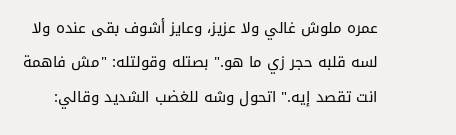عمره ملوش غالي ولا عزيز، وعايز أشوف بقى عنده ولا لسه قلبه حجر زي ما هو." بصتله وقولتله: "مش فاهمة انت تقصد إيه." اتحول وشه للغضب الشديد وقالي: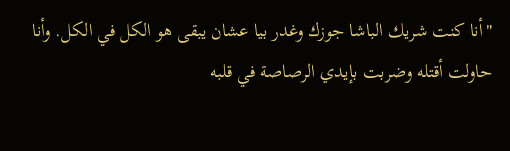"أنا كنت شريك الباشا جوزك وغدر بيا عشان يبقى هو الكل في الكل. وأنا حاولت أقتله وضربت بإيدي الرصاصة في قلبه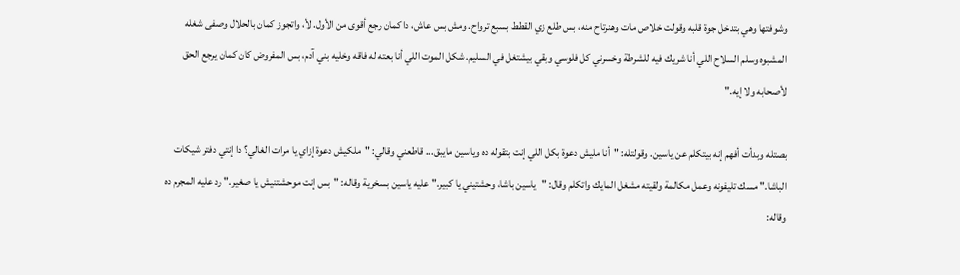وشوفتها وهي بتدخل جوة قلبه وقولت خلاص مات وهنرتاح منه، بس طلع زي القطط بسبع ترواح. ومش بس عاش، دا كمان رجع أقوى من الأول. لأ، واتجوز كمان بالحلال وصفى شغله المشبوه وسلم السلاح اللي أنا شريك فيه للشرطة وخسرني كل فلوسي وبقي بيشتغل في السليم. شكل الموت اللي أنا بعته له فاقه وخليه بني آدم، بس المفروض كان كمان يرجع الحق لأصحابه ولا إيه."

بصتله وبدأت أفهم إنه بيتكلم عن ياسين. وقولتله: "أنا مليش دعوة بكل اللي إنت بتقوله ده وياسين مايبق... قاطعني وقالي: "ملكيش دعوة إزاي يا مرات الغالي؟ دا إنتي دفتر شيكات الباشا." مسك تليفونه وعمل مكالمة ولقيته مشغل المايك واتكلم وقال: "ياسين باشا، وحشتيني يا كبير." عليه ياسين بسخرية وقاله: "بس إنت موحشتنيش يا صغير." رد عليه المجرم ده وقاله: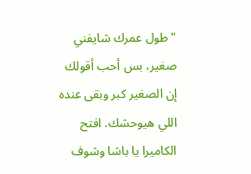"طول عمرك شايفني صغير، بس أحب أقولك إن الصغير كبر وبقى عنده اللي هيوحشك. افتح الكاميرا يا باشا وشوف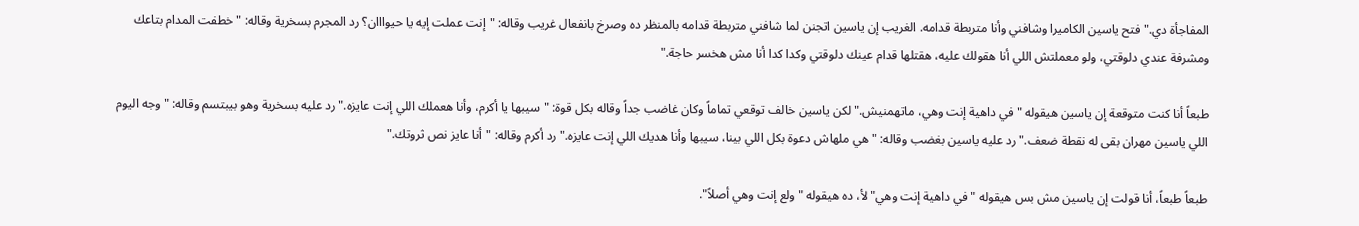المفاجأة دي." فتح ياسين الكاميرا وشافني وأنا متربطة قدامه. الغريب إن ياسين اتجنن لما شافني متربطة قدامه بالمنظر ده وصرخ بانفعال غريب وقاله: "إنت عملت إيه يا حيوااان؟ رد المجرم بسخرية وقاله: "خطفت المدام بتاعك ومشرفة عندي دلوقتي، ولو معملتش اللي أنا هقولك عليه، هقتلها قدام عينك دلوقتي وكدا كدا أنا مش هخسر حاجة."

طبعاً أنا كنت متوقعة إن ياسين هيقوله "في داهية إنت وهي، ماتهمنيش." لكن ياسين خالف توقعي تماماً وكان غاضب جداً وقاله بكل قوة: "سيبها يا أكرم، وأنا هعملك اللي إنت عايزه." رد عليه بسخرية وهو بيبتسم وقاله: "وجه اليوم اللي ياسين مهران بقى له نقطة ضعف." رد عليه ياسين بغضب وقاله: "هي ملهاش دعوة بكل اللي بينا، سيبها وأنا هديك اللي إنت عايزه." رد أكرم وقاله: "أنا عايز نص ثروتك."

طبعاً طبعاً، أنا قولت إن ياسين مش بس هيقوله "في داهية إنت وهي" لأ، ده هيقوله "ولع إنت وهي أصلاً".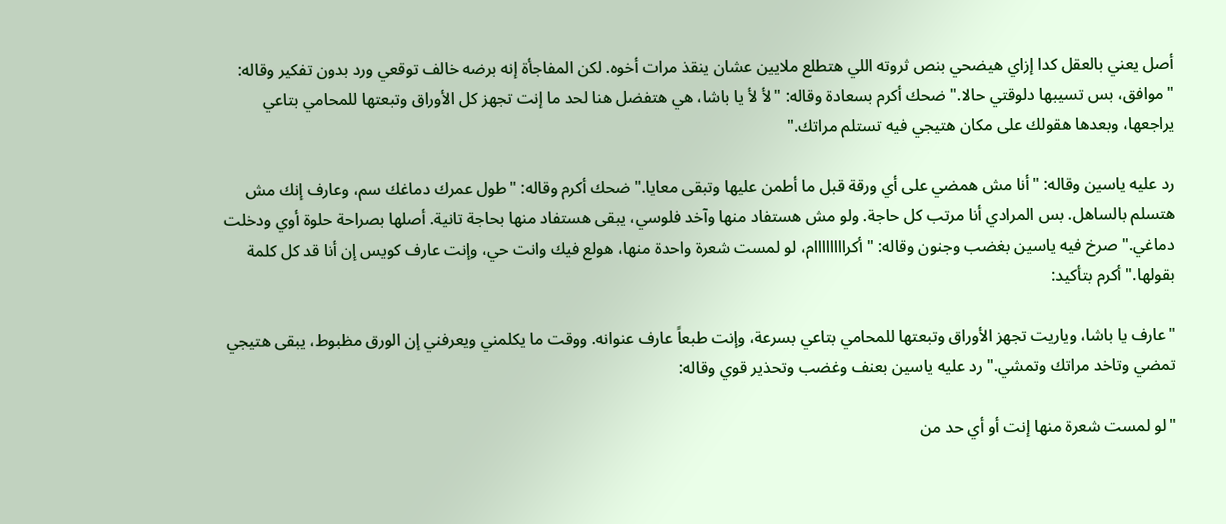أصل يعني بالعقل كدا إزاي هيضحي بنص ثروته اللي هتطلع ملايين عشان ينقذ مرات أخوه. لكن المفاجأة إنه برضه خالف توقعي ورد بدون تفكير وقاله: "موافق، بس تسيبها دلوقتي حالا." ضحك أكرم بسعادة وقاله: "لأ لأ يا باشا، هي هتفضل هنا لحد ما إنت تجهز كل الأوراق وتبعتها للمحامي بتاعي يراجعها، وبعدها هقولك على مكان هتيجي فيه تستلم مراتك."

رد عليه ياسين وقاله: "أنا مش همضي على أي ورقة قبل ما أطمن عليها وتبقى معايا." ضحك أكرم وقاله: "طول عمرك دماغك سم، وعارف إنك مش هتسلم بالساهل. بس المرادي أنا مرتب كل حاجة. ولو مش هستفاد منها وآخد فلوسي، يبقى هستفاد منها بحاجة تانية. أصلها بصراحة حلوة أوي ودخلت دماغي." صرخ فيه ياسين بغضب وجنون وقاله: "أكراااااااام، لو لمست شعرة واحدة منها، هولع فيك وانت حي، وإنت عارف كويس إن أنا قد كل كلمة بقولها." أكرم بتأكيد:

"عارف يا باشا، وياريت تجهز الأوراق وتبعتها للمحامي بتاعي بسرعة، وإنت طبعاً عارف عنوانه. ووقت ما يكلمني ويعرفني إن الورق مظبوط، يبقى هتيجي تمضي وتاخد مراتك وتمشي." رد عليه ياسين بعنف وغضب وتحذير قوي وقاله:

"لو لمست شعرة منها إنت أو أي حد من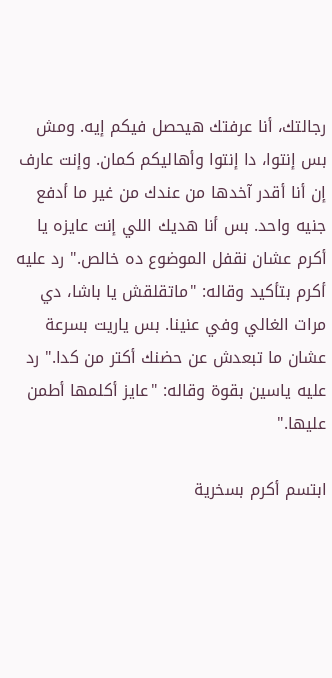رجالتك، أنا عرفتك هيحصل فيكم إيه. ومش بس إنتوا، دا إنتوا وأهاليكم كمان. وإنت عارف إن أنا أقدر آخدها من عندك من غير ما أدفع جنيه واحد. بس أنا هديك اللي إنت عايزه يا أكرم عشان نقفل الموضوع ده خالص." رد عليه أكرم بتأكيد وقاله: "ماتقلقش يا باشا، دي مرات الغالي وفي عنينا. بس ياريت بسرعة عشان ما تبعدش عن حضنك أكتر من كدا." رد عليه ياسين بقوة وقاله: "عايز أكلمها أطمن عليها."

ابتسم أكرم بسخرية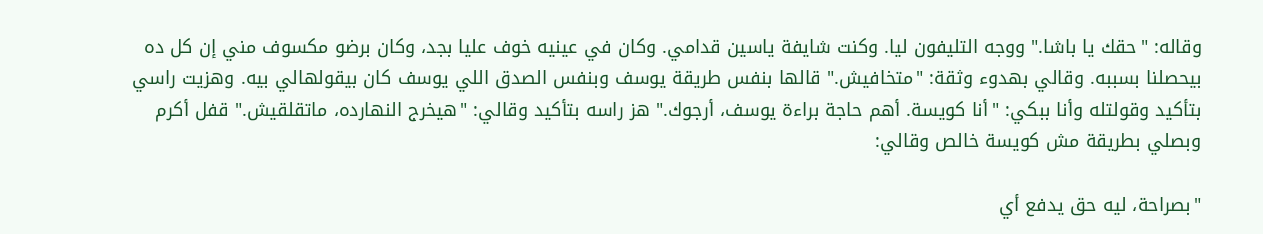وقاله: "حقك يا باشا." ووجه التليفون ليا. وكنت شايفة ياسين قدامي. وكان في عينيه خوف عليا بجد، وكان برضو مكسوف مني إن كل ده بيحصلنا بسببه. وقالي بهدوء وثقة: "متخافيش." قالها بنفس طريقة يوسف وبنفس الصدق اللي يوسف كان بيقولهالي بيه. وهزيت راسي بتأكيد وقولتله وأنا ببكي: "أنا كويسة. أهم حاجة براءة يوسف، أرجوك." هز راسه بتأكيد وقالي: "هيخرج النهارده، ماتقلقيش." قفل أكرم وبصلي بطريقة مش كويسة خالص وقالي:

"بصراحة، ليه حق يدفع أي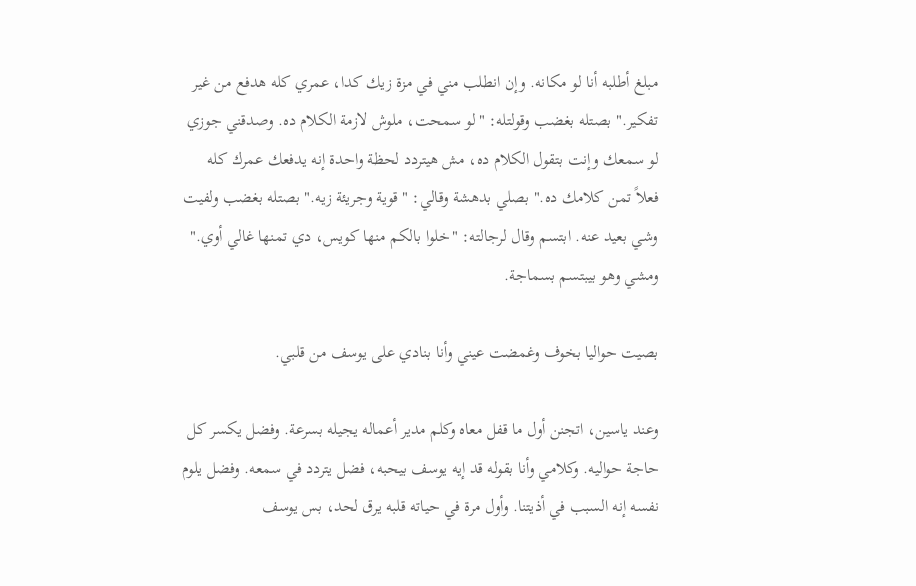مبلغ أطلبه أنا لو مكانه. وإن انطلب مني في مزة زيك كدا، عمري كله هدفع من غير تفكير." بصتله بغضب وقولتله: "لو سمحت، ملوش لازمة الكلام ده. وصدقني جوزي لو سمعك وإنت بتقول الكلام ده، مش هيتردد لحظة واحدة إنه يدفعك عمرك كله فعلاً تمن كلامك ده." بصلي بدهشة وقالي: "قوية وجريئة زيه." بصتله بغضب ولفيت وشي بعيد عنه. ابتسم وقال لرجالته: "خلوا بالكم منها كويس، دي تمنها غالي أوي." ومشي وهو بيبتسم بسماجة.

بصيت حواليا بخوف وغمضت عيني وأنا بنادي على يوسف من قلبي.

وعند ياسين، اتجنن أول ما قفل معاه وكلم مدير أعماله يجيله بسرعة. وفضل يكسر كل حاجة حواليه. وكلامي وأنا بقوله قد إيه يوسف بيحبه، فضل يتردد في سمعه. وفضل يلوم نفسه إنه السبب في أذيتنا. وأول مرة في حياته قلبه يرق لحد، بس يوسف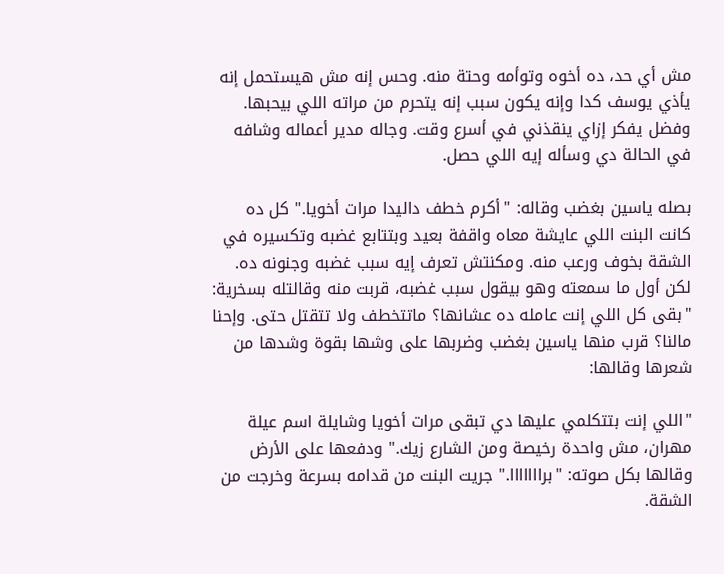مش أي حد، ده أخوه وتوأمه وحتة منه. وحس إنه مش هيستحمل إنه يأذي يوسف كدا وإنه يكون سبب إنه يتحرم من مراته اللي بيحبها. وفضل يفكر إزاي ينقذني في أسرع وقت. وجاله مدير أعماله وشافه في الحالة دي وسأله إيه اللي حصل.

بصله ياسين بغضب وقاله: "أكرم خطف داليدا مرات أخويا." كل ده كانت البنت اللي عايشة معاه واقفة بعيد وبتتابع غضبه وتكسيره في الشقة بخوف ورعب منه. ومكنتش تعرف إيه سبب غضبه وجنونه ده. لكن أول ما سمعته وهو بيقول سبب غضبه، قربت منه وقالتله بسخرية: "بقى كل اللي إنت عامله ده عشانها؟ ماتتخطف ولا تتقتل حتى. وإحنا مالنا؟ قرب منها ياسين بغضب وضربها على وشها بقوة وشدها من شعرها وقالها:

"اللي إنت بتتكلمي عليها دي تبقى مرات أخويا وشايلة اسم عيلة مهران، مش واحدة رخيصة ومن الشارع زيك." ودفعها على الأرض وقالها بكل صوته: "برااااااا." جريت البنت من قدامه بسرعة وخرجت من الشقة.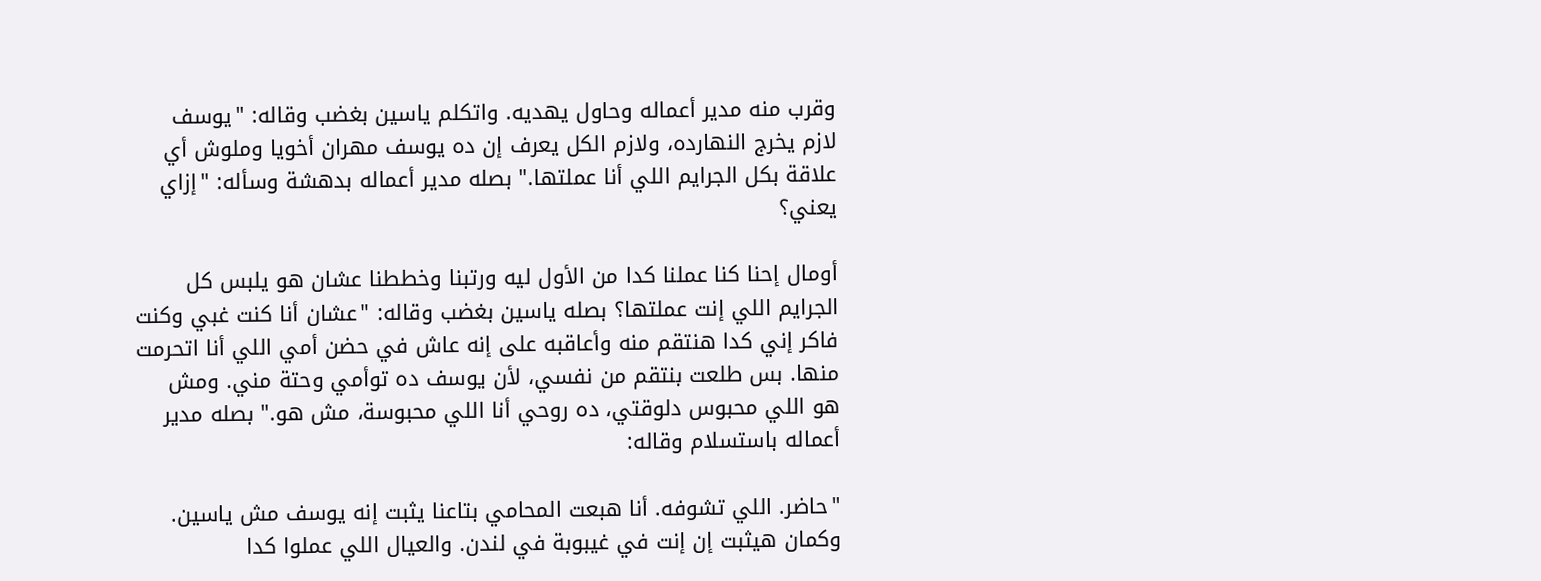وقرب منه مدير أعماله وحاول يهديه. واتكلم ياسين بغضب وقاله: "يوسف لازم يخرج النهارده، ولازم الكل يعرف إن ده يوسف مهران أخويا وملوش أي علاقة بكل الجرايم اللي أنا عملتها." بصله مدير أعماله بدهشة وسأله: "إزاي يعني؟

أومال إحنا كنا عملنا كدا من الأول ليه ورتبنا وخططنا عشان هو يلبس كل الجرايم اللي إنت عملتها؟ بصله ياسين بغضب وقاله: "عشان أنا كنت غبي وكنت فاكر إني كدا هنتقم منه وأعاقبه على إنه عاش في حضن أمي اللي أنا اتحرمت منها. بس طلعت بنتقم من نفسي، لأن يوسف ده توأمي وحتة مني. ومش هو اللي محبوس دلوقتي، ده روحي أنا اللي محبوسة، مش هو." بصله مدير أعماله باستسلام وقاله:

"حاضر. اللي تشوفه. أنا هبعت المحامي بتاعنا يثبت إنه يوسف مش ياسين. وكمان هيثبت إن إنت في غيبوبة في لندن. والعيال اللي عملوا كدا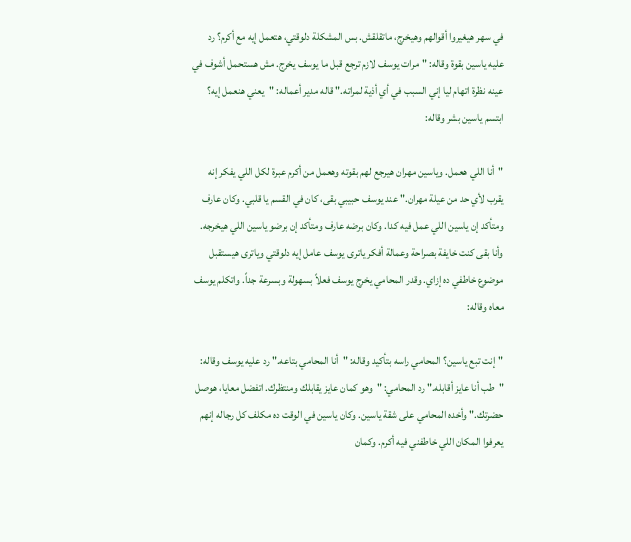في سهر هيغيروا أقوالهم وهيخرج، ماتقلقش. بس المشكلة دلوقتي، هتعمل إيه مع أكرم؟ رد عليه ياسين بقوة وقاله: "مرات يوسف لازم ترجع قبل ما يوسف يخرج. مش هستحمل أشوف في عينه نظرة اتهام ليا إني السبب في أي أذية لمراته." قاله مدير أعماله: "يعني هنعمل إيه؟ ابتسم ياسين بشر وقاله:

"أنا اللي هعمل. وياسين مهران هيرجع لهم بقوته وهعمل من أكرم عبرة لكل اللي يفكر إنه يقرب لأي حد من عيلة مهران." عند يوسف حبيبي بقى، كان في القسم يا قلبي. وكان عارف ومتأكد إن ياسين اللي عمل فيه كدا. وكان برضه عارف ومتأكد إن برضو ياسين اللي هيخرجه. وأنا بقى كنت خايفة بصراحة وعمالة أفكر ياترى يوسف عامل إيه دلوقتي وياترى هيستقبل موضوع خاطفي ده إزاي. وقدر المحامي يخرج يوسف فعلاً بسهولة وبسرعة جداً. واتكلم يوسف معاه وقاله:

"إنت تبع ياسين؟ المحامي راسه بتأكيد وقاله: "أنا المحامي بتاعه." رد عليه يوسف وقاله: "طب أنا عايز أقابله." رد المحامي: "وهو كمان عايز يقابلك ومنتظرك. اتفضل معايا، هوصل حضرتك." وأخده المحامي على شقة ياسين. وكان ياسين في الوقت ده مكلف كل رجاله إنهم يعرفوا المكان اللي خاطفني فيه أكرم. وكمان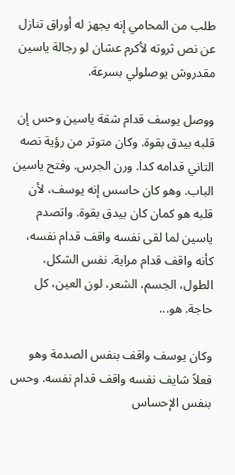طلب من المحامي إنه يجهز له أوراق تنازل عن نص ثروته لأكرم عشان لو رجالة ياسين مقدروش يوصلولي بسرعة.

ووصل يوسف قدام شقة ياسين وحس إن قلبه بيدق بقوة. وكان متوتر من رؤية نصه التاني قدامه كدا. ورن الجرس. وفتح ياسين الباب. وهو كان حاسس إنه يوسف، لأن قلبه هو كمان كان بيدق بقوة. واتصدم ياسين لما لقى نفسه واقف قدام نفسه، كأنه واقف قدام مراية. نفس الشكل، الطول، الجسم، الشعر، لون العين، كل حاجة. هو...

وكان يوسف واقف بنفس الصدمة وهو فعلاً شايف نفسه واقف قدام نفسه. وحس بنفس الإحساس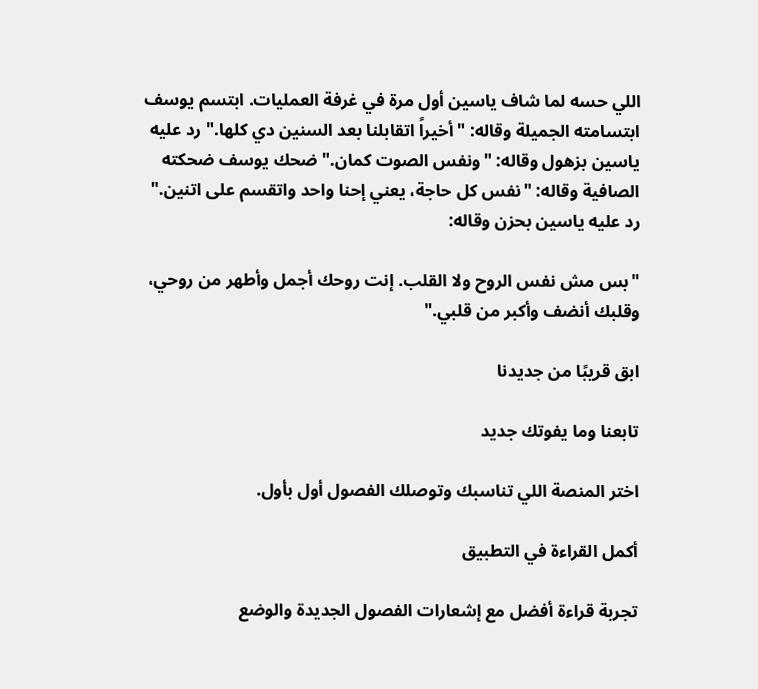اللي حسه لما شاف ياسين أول مرة في غرفة العمليات. ابتسم يوسف ابتسامته الجميلة وقاله: "أخيراً اتقابلنا بعد السنين دي كلها." رد عليه ياسين بزهول وقاله: "ونفس الصوت كمان." ضحك يوسف ضحكته الصافية وقاله: "نفس كل حاجة، يعني إحنا واحد واتقسم على اتنين." رد عليه ياسين بحزن وقاله:

"بس مش نفس الروح ولا القلب. إنت روحك أجمل وأطهر من روحي، وقلبك أنضف وأكبر من قلبي."

ابق قريبًا من جديدنا

تابعنا وما يفوتك جديد

اختر المنصة اللي تناسبك وتوصلك الفصول أول بأول.

أكمل القراءة في التطبيق

تجربة قراءة أفضل مع إشعارات الفصول الجديدة والوضع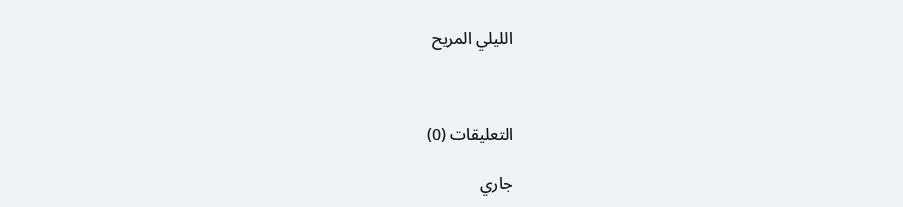الليلي المريح



التعليقات (0)

جاري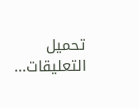تحميل التعليقات...